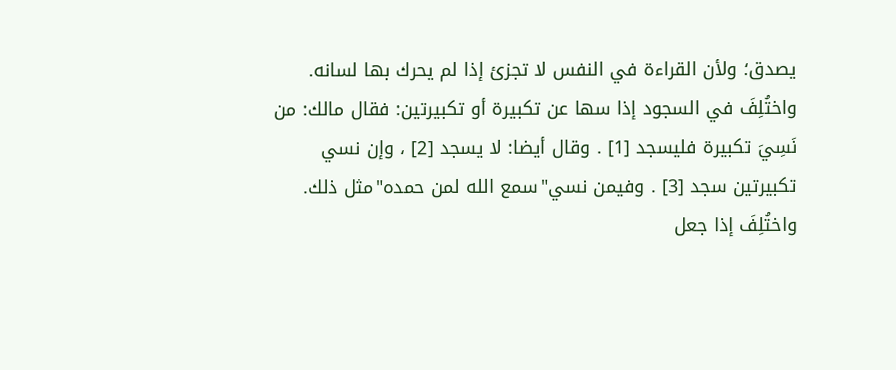يصدق؛ ولأن القراءة في النفس لا تجزئ إذا لم يحرك بها لسانه.
واختُلِفَ في السجود إذا سها عن تكبيرة أو تكبيرتين: فقال مالك: من نَسِيَ تكبيرة فليسجد [1] . وقال أيضا: لا يسجد [2] ، وإن نسي تكبيرتين سجد [3] . وفيمن نسي"سمع الله لمن حمده"مثل ذلك.
واختُلِفَ إذا جعل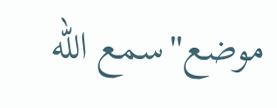موضع"سمع الله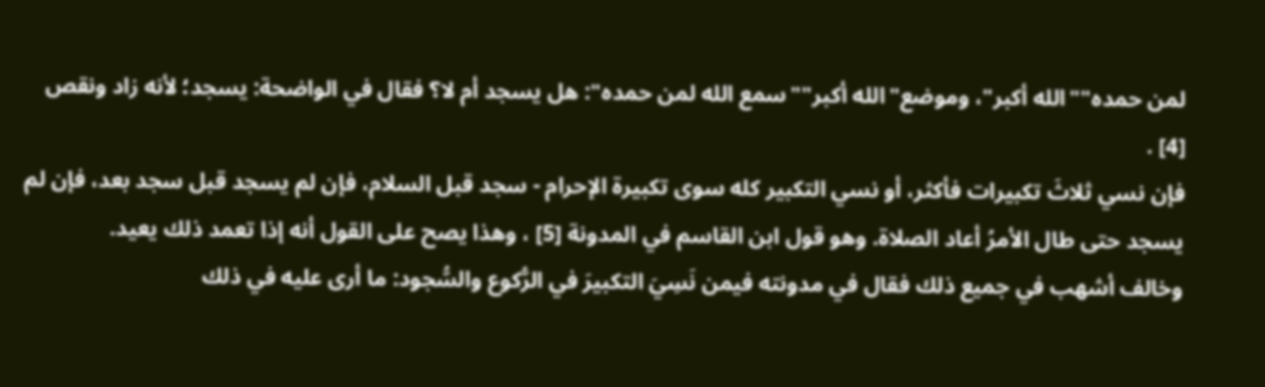لمن حمده""الله أكبر"، وموضع"الله أكبر""سمع الله لمن حمده": هل يسجد أم لا؟ فقال في الواضحة: يسجد؛ لأنه زاد ونقص [4] .
فإن نسي ثلاثَ تكبيرات فأكثر، أو نسي التكبير كله سوى تكبيرة الإحرام - سجد قبل السلام، فإن لم يسجد قبل سجد بعد، فإن لم يسجد حتى طال الأمرُ أعاد الصلاة. وهو قول ابن القاسم في المدونة [5] ، وهذا يصح على القول أنه إذا تعمد ذلك يعيد.
وخالف أشهب في جميع ذلك فقال في مدونته فيمن نَسِيَ التكبيرَ في الرُّكوع والسُّجود: ما أرى عليه في ذلك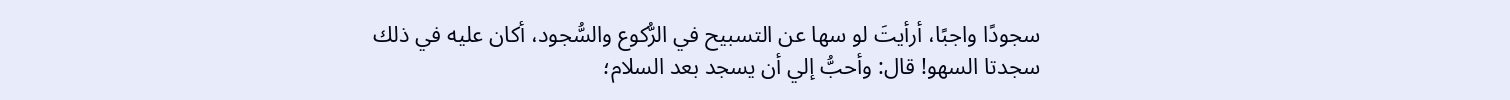سجودًا واجبًا، أرأيتَ لو سها عن التسبيح في الرُّكوع والسُّجود، أكان عليه في ذلك سجدتا السهو! قال: وأحبُّ إلي أن يسجد بعد السلام؛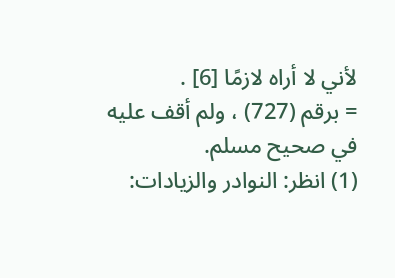لأني لا أراه لازمًا [6] .
= برقم (727) ، ولم أقف عليه في صحيح مسلم.
(1) انظر: النوادر والزيادات: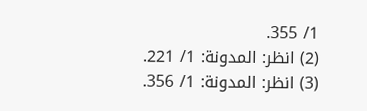1/ 355.
(2) انظر: المدونة: 1/ 221.
(3) انظر: المدونة: 1/ 356.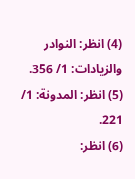(4) انظر: النوادر والزيادات: 1/ 356.
(5) انظر: المدونة: 1/ 221.
(6) انظر: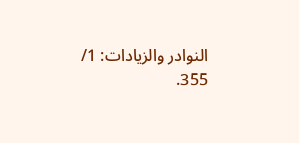النوادر والزيادات: 1/ 355.